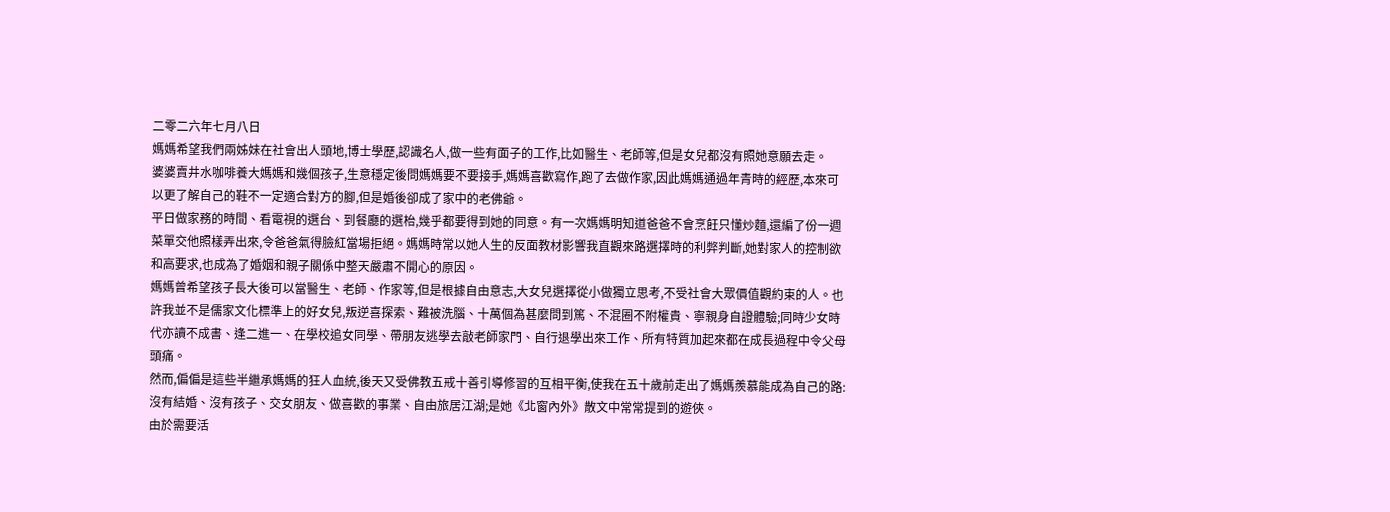二零二六年七月八日
媽媽希望我們兩姊妹在社會出人頭地,博士學歷,認識名人,做一些有面子的工作,比如醫生、老師等,但是女兒都沒有照她意願去走。
婆婆賣井水咖啡養大媽媽和幾個孩子,生意穩定後問媽媽要不要接手,媽媽喜歡寫作,跑了去做作家,因此媽媽通過年青時的經歷,本來可以更了解自己的鞋不一定適合對方的腳,但是婚後卻成了家中的老佛爺。
平日做家務的時間、看電視的選台、到餐廳的選枱,幾乎都要得到她的同意。有一次媽媽明知道爸爸不會烹飪只懂炒麵,還編了份一週菜單交他照樣弄出來,令爸爸氣得臉紅當場拒絕。媽媽時常以她人生的反面教材影響我直觀來路選擇時的利弊判斷,她對家人的控制欲和高要求,也成為了婚姻和親子關係中整天嚴肅不開心的原因。
媽媽曾希望孩子長大後可以當醫生、老師、作家等,但是根據自由意志,大女兒選擇從小做獨立思考,不受社會大眾價值觀約束的人。也許我並不是儒家文化標準上的好女兒,叛逆喜探索、難被洗腦、十萬個為甚麼問到篤、不混圈不附權貴、寧親身自證體驗;同時少女時代亦讀不成書、逢二進一、在學校追女同學、帶朋友逃學去敲老師家門、自行退學出來工作、所有特質加起來都在成長過程中令父母頭痛。
然而,偏偏是這些半繼承媽媽的狂人血統,後天又受佛教五戒十善引導修習的互相平衡,使我在五十歲前走出了媽媽羨慕能成為自己的路:沒有結婚、沒有孩子、交女朋友、做喜歡的事業、自由旅居江湖;是她《北窗內外》散文中常常提到的遊俠。
由於需要活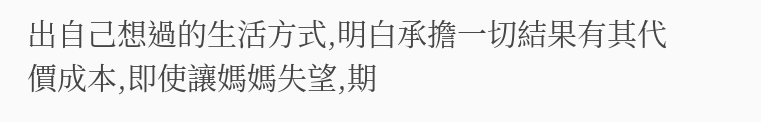出自己想過的生活方式,明白承擔一切結果有其代價成本,即使讓媽媽失望,期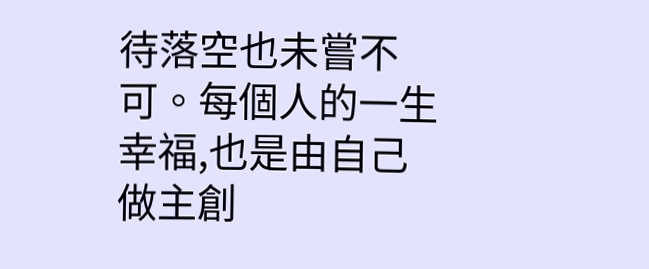待落空也未嘗不可。每個人的一生幸福,也是由自己做主創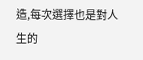造,每次選擇也是對人生的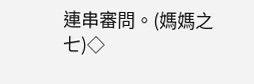連串審問。(媽媽之七)◇